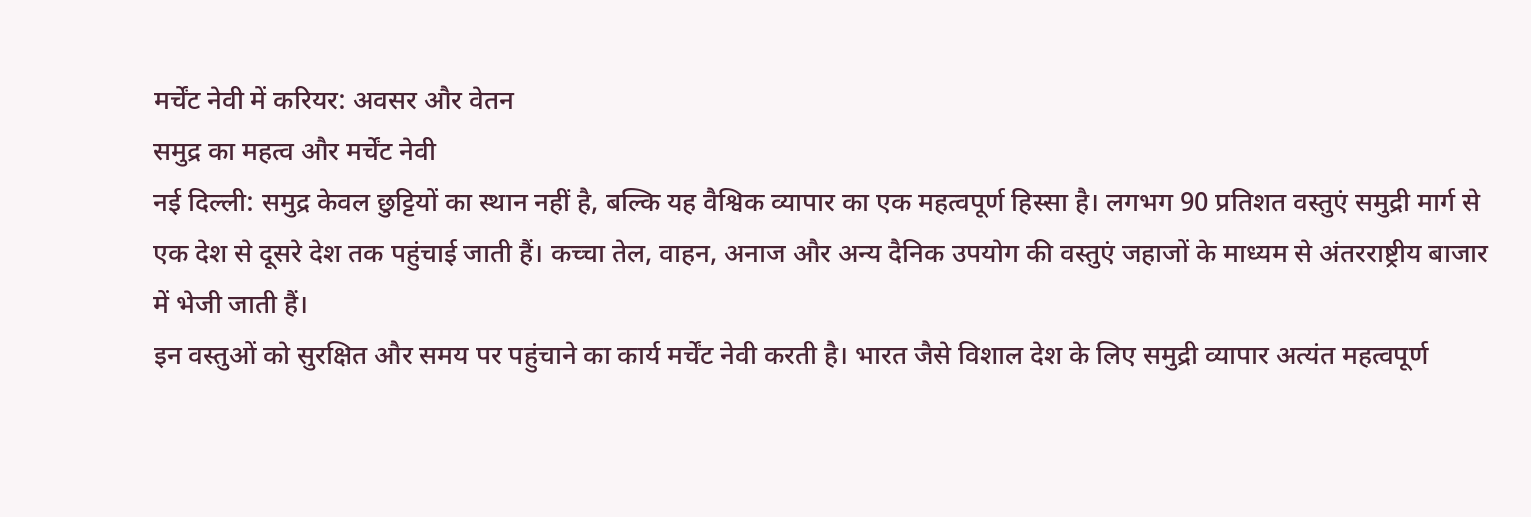मर्चेंट नेवी में करियर: अवसर और वेतन
समुद्र का महत्व और मर्चेंट नेवी
नई दिल्ली: समुद्र केवल छुट्टियों का स्थान नहीं है, बल्कि यह वैश्विक व्यापार का एक महत्वपूर्ण हिस्सा है। लगभग 90 प्रतिशत वस्तुएं समुद्री मार्ग से एक देश से दूसरे देश तक पहुंचाई जाती हैं। कच्चा तेल, वाहन, अनाज और अन्य दैनिक उपयोग की वस्तुएं जहाजों के माध्यम से अंतरराष्ट्रीय बाजार में भेजी जाती हैं।
इन वस्तुओं को सुरक्षित और समय पर पहुंचाने का कार्य मर्चेंट नेवी करती है। भारत जैसे विशाल देश के लिए समुद्री व्यापार अत्यंत महत्वपूर्ण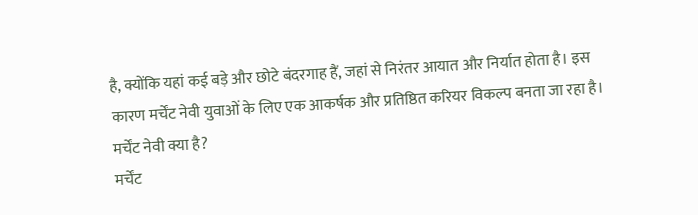है, क्योंकि यहां कई बड़े और छोटे बंदरगाह हैं, जहां से निरंतर आयात और निर्यात होता है। इस कारण मर्चेंट नेवी युवाओं के लिए एक आकर्षक और प्रतिष्ठित करियर विकल्प बनता जा रहा है।
मर्चेंट नेवी क्या है?
मर्चेंट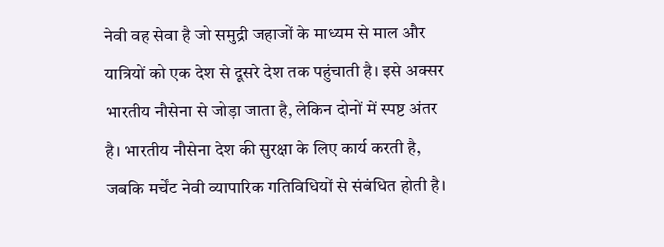नेवी वह सेवा है जो समुद्री जहाजों के माध्यम से माल और यात्रियों को एक देश से दूसरे देश तक पहुंचाती है। इसे अक्सर भारतीय नौसेना से जोड़ा जाता है, लेकिन दोनों में स्पष्ट अंतर है। भारतीय नौसेना देश की सुरक्षा के लिए कार्य करती है, जबकि मर्चेंट नेवी व्यापारिक गतिविधियों से संबंधित होती है।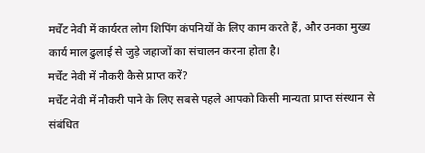मर्चेंट नेवी में कार्यरत लोग शिपिंग कंपनियों के लिए काम करते हैं, और उनका मुख्य कार्य माल ढुलाई से जुड़े जहाजों का संचालन करना होता है।
मर्चेंट नेवी में नौकरी कैसे प्राप्त करें?
मर्चेंट नेवी में नौकरी पाने के लिए सबसे पहले आपको किसी मान्यता प्राप्त संस्थान से संबंधित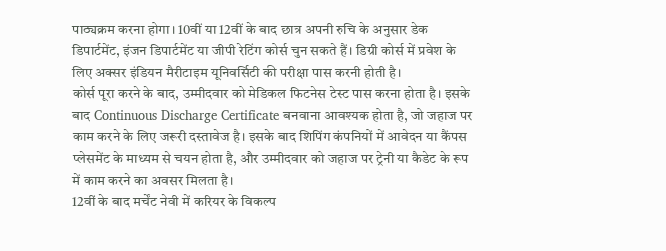पाठ्यक्रम करना होगा। 10वीं या 12वीं के बाद छात्र अपनी रुचि के अनुसार डेक डिपार्टमेंट, इंजन डिपार्टमेंट या जीपी रेटिंग कोर्स चुन सकते हैं। डिग्री कोर्स में प्रवेश के लिए अक्सर इंडियन मैरीटाइम यूनिवर्सिटी की परीक्षा पास करनी होती है।
कोर्स पूरा करने के बाद, उम्मीदवार को मेडिकल फिटनेस टेस्ट पास करना होता है। इसके बाद Continuous Discharge Certificate बनवाना आवश्यक होता है, जो जहाज पर काम करने के लिए जरूरी दस्तावेज है। इसके बाद शिपिंग कंपनियों में आवेदन या कैंपस प्लेसमेंट के माध्यम से चयन होता है, और उम्मीदवार को जहाज पर ट्रेनी या कैडेट के रूप में काम करने का अवसर मिलता है।
12वीं के बाद मर्चेंट नेवी में करियर के विकल्प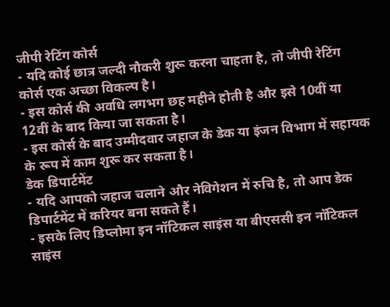जीपी रेटिंग कोर्स
- यदि कोई छात्र जल्दी नौकरी शुरू करना चाहता है, तो जीपी रेटिंग कोर्स एक अच्छा विकल्प है।
- इस कोर्स की अवधि लगभग छह महीने होती है और इसे 10वीं या 12वीं के बाद किया जा सकता है।
- इस कोर्स के बाद उम्मीदवार जहाज के डेक या इंजन विभाग में सहायक के रूप में काम शुरू कर सकता है।
डेक डिपार्टमेंट
- यदि आपको जहाज चलाने और नेविगेशन में रुचि है, तो आप डेक डिपार्टमेंट में करियर बना सकते हैं।
- इसके लिए डिप्लोमा इन नॉटिकल साइंस या बीएससी इन नॉटिकल साइंस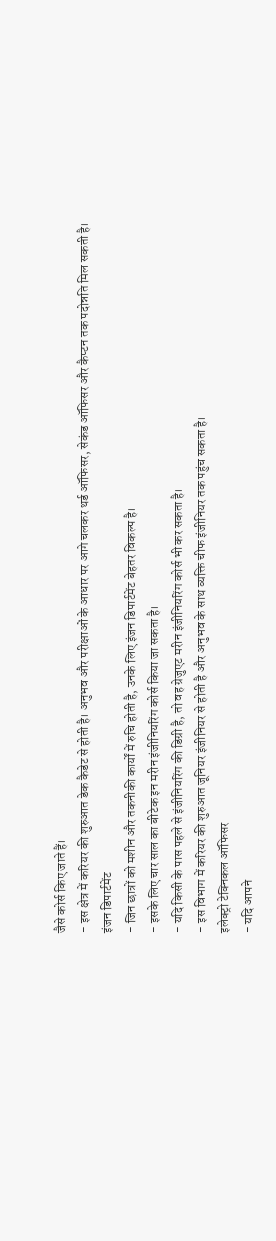जैसे कोर्स किए जाते हैं।
- इस क्षेत्र में करियर की शुरुआत डेक कैडेट से होती है। अनुभव और परीक्षाओं के आधार पर आगे चलकर थर्ड ऑफिसर, सेकंड ऑफिसर और कैप्टन तक पदोन्नति मिल सकती है।
इंजन डिपार्टमेंट
- जिन छात्रों को मशीन और तकनीकी कार्यों में रुचि होती है, उनके लिए इंजन डिपार्टमेंट बेहतर विकल्प है।
- इसके लिए चार साल का बीटेक इन मरीन इंजीनियरिंग कोर्स किया जा सकता है।
- यदि किसी के पास पहले से इंजीनियरिंग की डिग्री है, तो वह ग्रेजुएट मरीन इंजीनियरिंग कोर्स भी कर सकता है।
- इस विभाग में करियर की शुरुआत जूनियर इंजीनियर से होती है और अनुभव के साथ व्यक्ति चीफ इंजीनियर तक पहुंच सकता है।
इलेक्ट्रो टेक्निकल ऑफिसर
- यदि आपने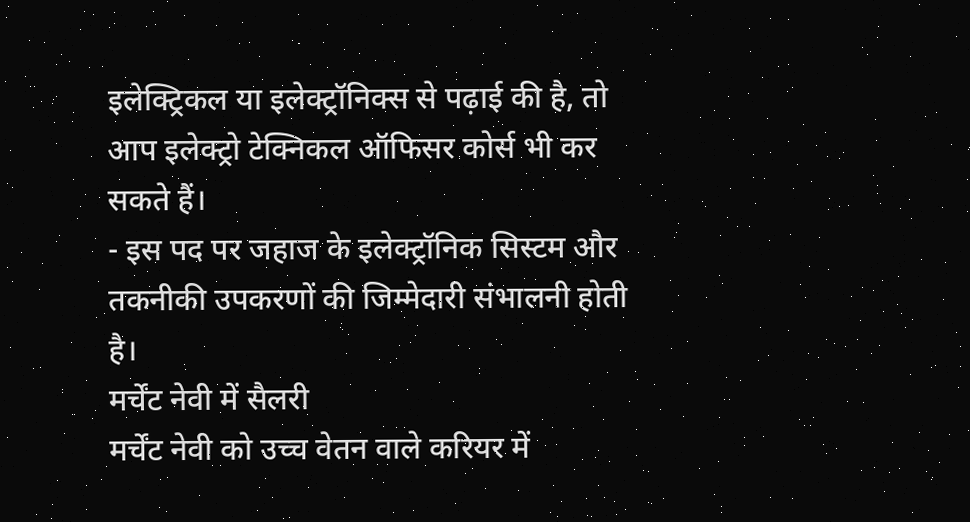इलेक्ट्रिकल या इलेक्ट्रॉनिक्स से पढ़ाई की है, तो आप इलेक्ट्रो टेक्निकल ऑफिसर कोर्स भी कर सकते हैं।
- इस पद पर जहाज के इलेक्ट्रॉनिक सिस्टम और तकनीकी उपकरणों की जिम्मेदारी संभालनी होती है।
मर्चेंट नेवी में सैलरी
मर्चेंट नेवी को उच्च वेतन वाले करियर में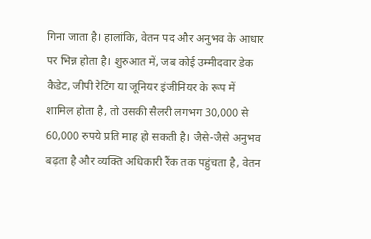गिना जाता है। हालांकि, वेतन पद और अनुभव के आधार पर भिन्न होता है। शुरुआत में, जब कोई उम्मीदवार डेक कैडेट, जीपी रेटिंग या जूनियर इंजीनियर के रूप में शामिल होता है, तो उसकी सैलरी लगभग 30,000 से 60,000 रुपये प्रति माह हो सकती है। जैसे-जैसे अनुभव बढ़ता है और व्यक्ति अधिकारी रैंक तक पहुंचता है, वेतन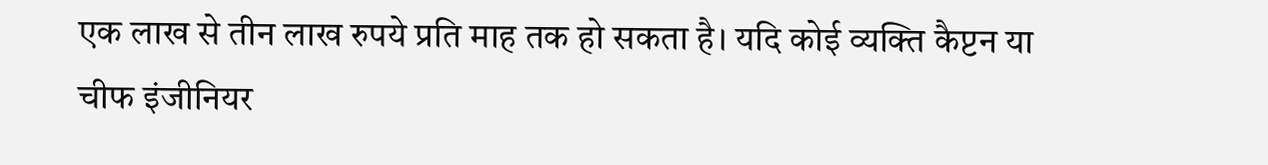एक लाख से तीन लाख रुपये प्रति माह तक हो सकता है। यदि कोई व्यक्ति कैप्टन या चीफ इंजीनियर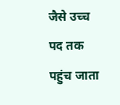जैसे उच्च पद तक पहुंच जाता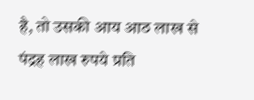है, तो उसकी आय आठ लाख से पंद्रह लाख रुपये प्रति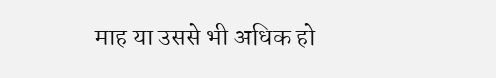माह या उससे भी अधिक हो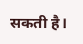सकती है।